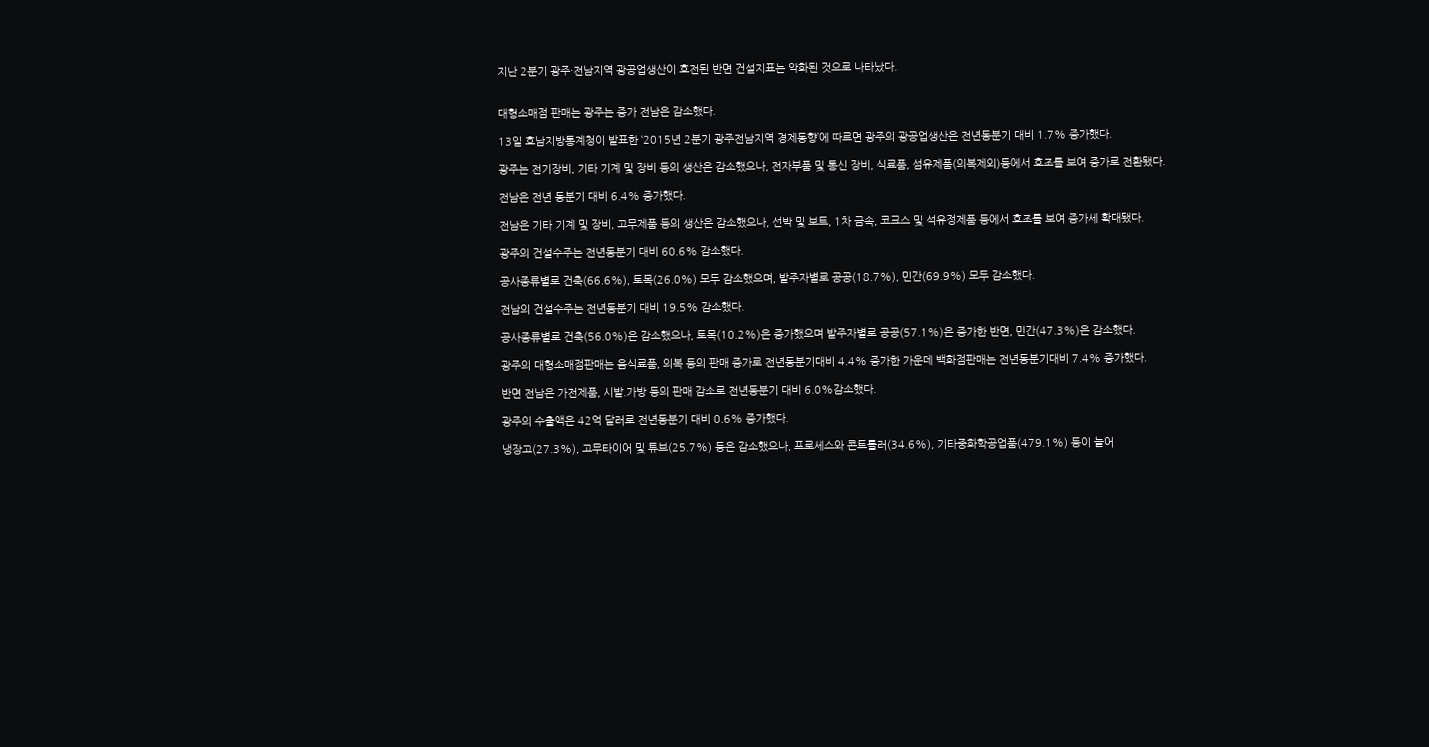지난 2분기 광주·전남지역 광공업생산이 호전된 반면 건설지표는 악화된 것으로 나타났다.


대형소매점 판매는 광주는 증가 전남은 감소했다.

13일 호남지방통계청이 발표한 ‘2015년 2분기 광주전남지역 경제동향’에 따르면 광주의 광공업생산은 전년동분기 대비 1.7% 증가했다.

광주는 전기장비, 기타 기계 및 장비 등의 생산은 감소했으나, 전자부품 및 통신 장비, 식료품, 섬유제품(의복제외)등에서 호조를 보여 증가로 전환됐다.

전남은 전년 동분기 대비 6.4% 증가했다.

전남은 기타 기계 및 장비, 고무제품 등의 생산은 감소했으나, 선박 및 보트, 1차 금속, 코크스 및 석유정제품 등에서 호조를 보여 증가세 확대됐다.

광주의 건설수주는 전년동분기 대비 60.6% 감소했다.

공사종류별로 건축(66.6%), 토목(26.0%) 모두 감소했으며, 발주자별로 공공(18.7%), 민간(69.9%) 모두 감소했다.

전남의 건설수주는 전년동분기 대비 19.5% 감소했다.

공사종류별로 건축(56.0%)은 감소했으나, 토목(10.2%)은 증가했으며 발주자별로 공공(57.1%)은 증가한 반면, 민간(47.3%)은 감소했다.

광주의 대형소매점판매는 음식료품, 의복 등의 판매 증가로 전년동분기대비 4.4% 증가한 가운데 백화점판매는 전년동분기대비 7.4% 증가했다.

반면 전남은 가전제품, 시발.가방 등의 판매 감소로 전년동분기 대비 6.0%감소했다.

광주의 수출액은 42억 달러로 전년동분기 대비 0.6% 증가했다.

냉장고(27.3%), 고무타이어 및 튜브(25.7%) 등은 감소했으나, 프로세스와 콘트롤러(34.6%), 기타중화학공업품(479.1%) 등이 늘어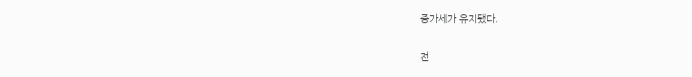증가세가 유지됐다.

전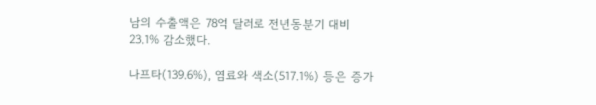남의 수출액은 78억 달러로 전년동분기 대비 23.1% 감소했다.

나프타(139.6%), 염료와 색소(517.1%) 등은 증가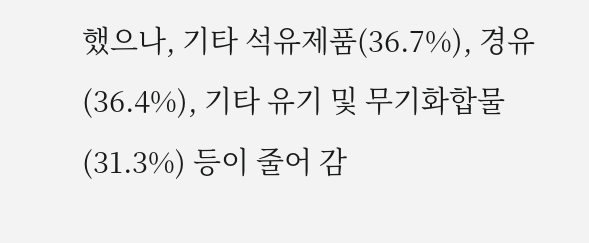했으나, 기타 석유제품(36.7%), 경유(36.4%), 기타 유기 및 무기화합물(31.3%) 등이 줄어 감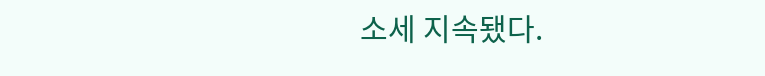소세 지속됐다.